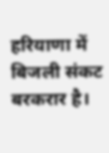हरियाणा में बिजली संकट बरकरार है।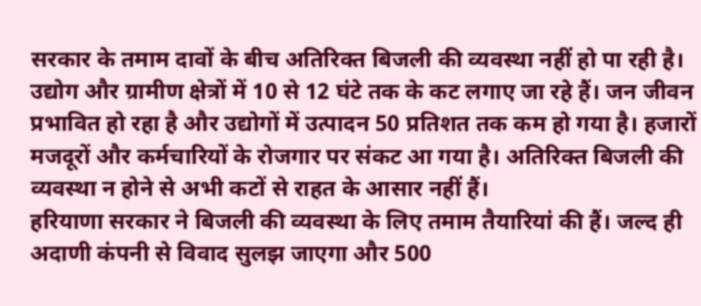सरकार के तमाम दावों के बीच अतिरिक्त बिजली की व्यवस्था नहीं हो पा रही है। उद्योग और ग्रामीण क्षेत्रों में 10 से 12 घंटे तक के कट लगाए जा रहे हैं। जन जीवन प्रभावित हो रहा है और उद्योगों में उत्पादन 50 प्रतिशत तक कम हो गया है। हजारों मजदूरों और कर्मचारियों के रोजगार पर संकट आ गया है। अतिरिक्त बिजली की व्यवस्था न होने से अभी कटों से राहत के आसार नहीं हैं।
हरियाणा सरकार ने बिजली की व्यवस्था के लिए तमाम तैयारियां की हैं। जल्द ही अदाणी कंपनी से विवाद सुलझ जाएगा और 500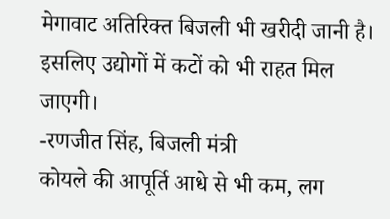मेगावाट अतिरिक्त बिजली भी खरीदी जानी है। इसलिए उद्योगों में कटों को भी राहत मिल जाएगी।
-रणजीत सिंह, बिजली मंत्री
कोयले की आपूर्ति आधे से भी कम, लग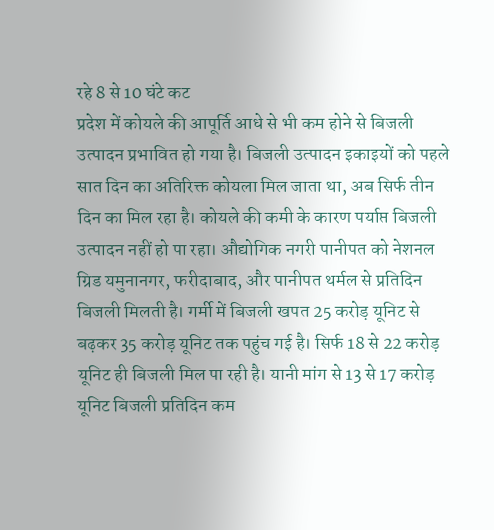रहे 8 से 10 घंटे कट
प्रदेश में कोयले की आपूर्ति आधे से भी कम होने से बिजली उत्पादन प्रभावित हो गया है। बिजली उत्पादन इकाइयों को पहले सात दिन का अतिरिक्त कोयला मिल जाता था, अब सिर्फ तीन दिन का मिल रहा है। कोयले की कमी के कारण पर्याप्त बिजली उत्पादन नहीं हो पा रहा। औद्योगिक नगरी पानीपत को नेशनल ग्रिड यमुनानगर, फरीदाबाद, और पानीपत थर्मल से प्रतिदिन बिजली मिलती है। गर्मी में बिजली खपत 25 करोड़ यूनिट से बढ़कर 35 करोड़ यूनिट तक पहुंच गई है। सिर्फ 18 से 22 करोड़ यूनिट ही बिजली मिल पा रही है। यानी मांग से 13 से 17 करोड़ यूनिट बिजली प्रतिदिन कम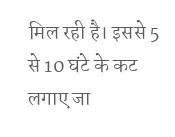मिल रही है। इससे 5 से 10 घंटे के कट लगाए जा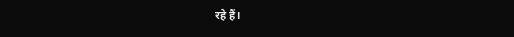रहे हैं।